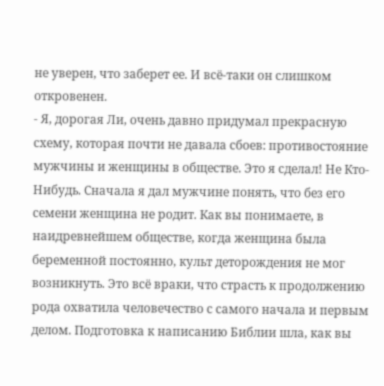не уверен, что заберет ее. И всё-таки он слишком откровенен.
- Я, дорогая Ли, очень давно придумал прекрасную схему, которая почти не давала сбоев: противостояние мужчины и женщины в обществе. Это я сделал! Не Кто-Нибудь. Сначала я дал мужчине понять, что без его семени женщина не родит. Как вы понимаете, в наидревнейшем обществе, когда женщина была беременной постоянно, культ деторождения не мог возникнуть. Это всё враки, что страсть к продолжению рода охватила человечество с самого начала и первым делом. Подготовка к написанию Библии шла, как вы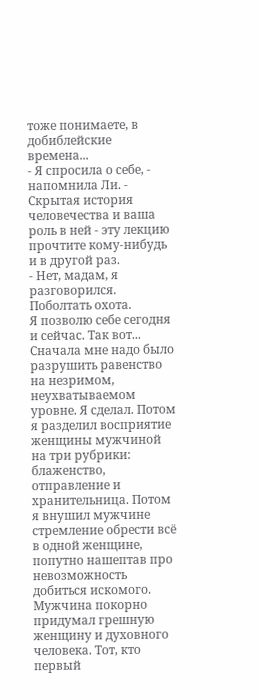тоже понимаете, в добиблейские времена...
- Я спросила о себе, - напомнила Ли. - Скрытая история человечества и ваша роль в ней - эту лекцию прочтите кому-нибудь и в другой раз.
- Нет, мадам, я разговорился. Поболтать охота.
Я позволю себе сегодня и сейчас. Так вот... Сначала мне надо было разрушить равенство на незримом, неухватываемом уровне. Я сделал. Потом я разделил восприятие женщины мужчиной на три рубрики: блаженство, отправление и хранительница. Потом я внушил мужчине стремление обрести всё в одной женщине, попутно нашептав про невозможность добиться искомого. Мужчина покорно придумал грешную женщину и духовного человека. Тот, кто первый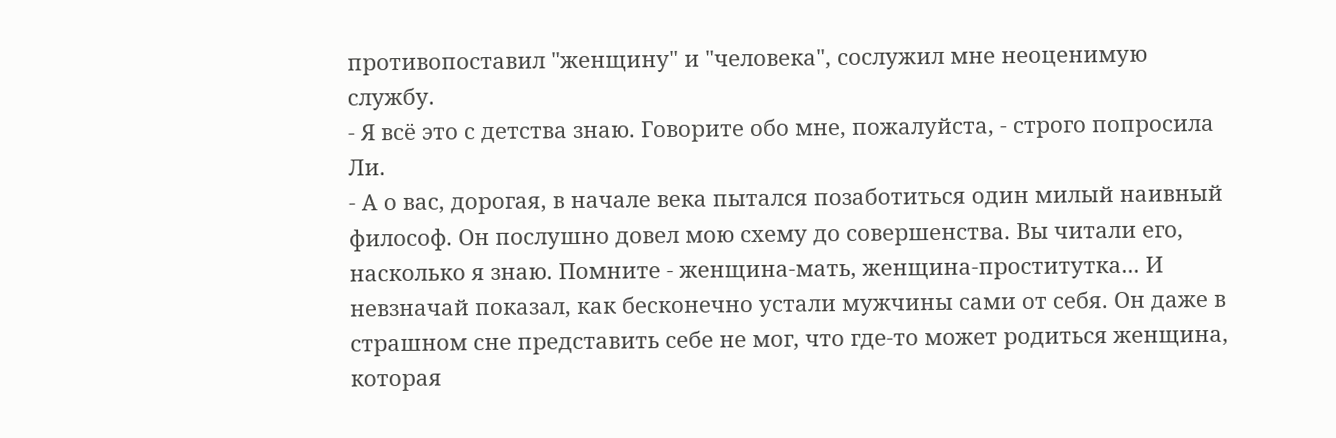противопоставил "женщину" и "человека", сослужил мне неоценимую службу.
- Я всё это с детства знаю. Говорите обо мне, пожалуйста, - строго попросила Ли.
- А о вас, дорогая, в начале века пытался позаботиться один милый наивный философ. Он послушно довел мою схему до совершенства. Вы читали его, насколько я знаю. Помните - женщина-мать, женщина-проститутка... И невзначай показал, как бесконечно устали мужчины сами от себя. Он даже в страшном сне представить себе не мог, что где-то может родиться женщина, которая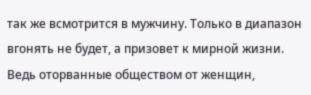так же всмотрится в мужчину. Только в диапазон вгонять не будет, а призовет к мирной жизни. Ведь оторванные обществом от женщин,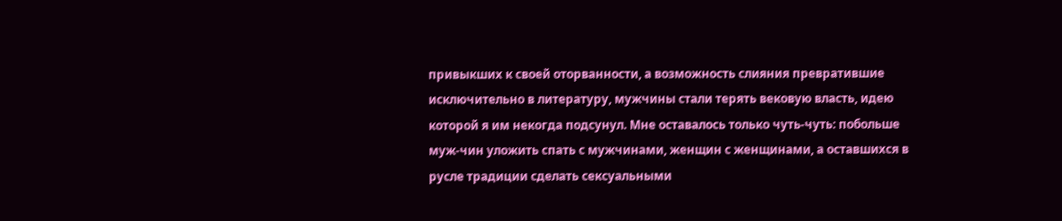привыкших к своей оторванности, а возможность слияния превратившие исключительно в литературу, мужчины стали терять вековую власть, идею которой я им некогда подсунул. Мне оставалось только чуть-чуть: побольше муж-чин уложить спать с мужчинами, женщин с женщинами, а оставшихся в русле традиции сделать сексуальными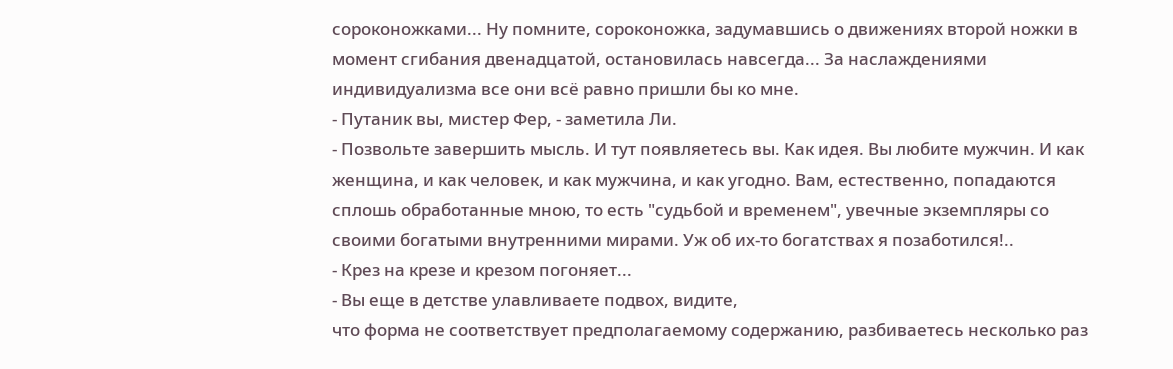сороконожками... Ну помните, сороконожка, задумавшись о движениях второй ножки в момент сгибания двенадцатой, остановилась навсегда... За наслаждениями индивидуализма все они всё равно пришли бы ко мне.
- Путаник вы, мистер Фер, - заметила Ли.
- Позвольте завершить мысль. И тут появляетесь вы. Как идея. Вы любите мужчин. И как женщина, и как человек, и как мужчина, и как угодно. Вам, естественно, попадаются сплошь обработанные мною, то есть "судьбой и временем", увечные экземпляры со своими богатыми внутренними мирами. Уж об их-то богатствах я позаботился!..
- Крез на крезе и крезом погоняет...
- Вы еще в детстве улавливаете подвох, видите,
что форма не соответствует предполагаемому содержанию, разбиваетесь несколько раз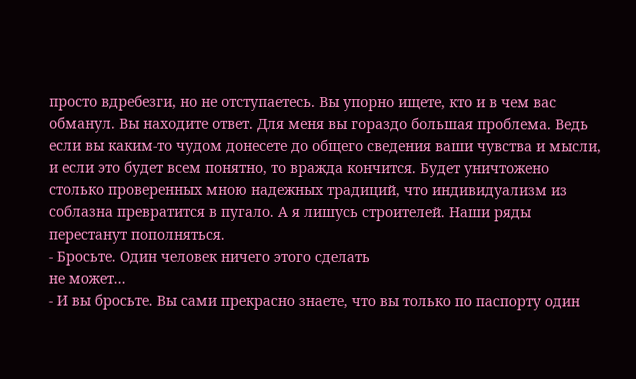просто вдребезги, но не отступаетесь. Вы упорно ищете, кто и в чем вас обманул. Вы находите ответ. Для меня вы гораздо большая проблема. Ведь если вы каким-то чудом донесете до общего сведения ваши чувства и мысли, и если это будет всем понятно, то вражда кончится. Будет уничтожено столько проверенных мною надежных традиций, что индивидуализм из соблазна превратится в пугало. А я лишусь строителей. Наши ряды перестанут пополняться.
- Бросьте. Один человек ничего этого сделать
не может...
- И вы бросьте. Вы сами прекрасно знаете, что вы только по паспорту один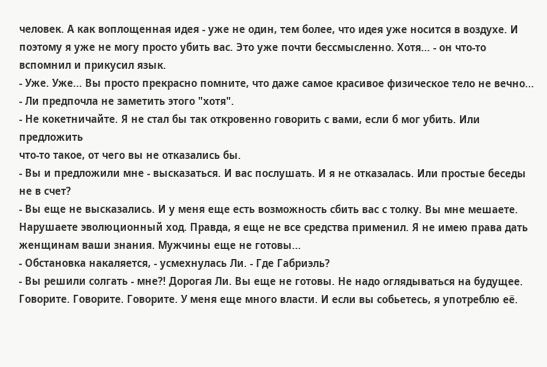человек. А как воплощенная идея - уже не один, тем более, что идея уже носится в воздухе. И поэтому я уже не могу просто убить вас. Это уже почти бессмысленно. Хотя... - он что-то вспомнил и прикусил язык.
- Уже. Уже... Вы просто прекрасно помните, что даже самое красивое физическое тело не вечно... - Ли предпочла не заметить этого "хотя".
- Не кокетничайте. Я не стал бы так откровенно говорить с вами, если б мог убить. Или предложить
что-то такое, от чего вы не отказались бы.
- Вы и предложили мне - высказаться. И вас послушать. И я не отказалась. Или простые беседы не в счет?
- Вы еще не высказались. И у меня еще есть возможность сбить вас с толку. Вы мне мешаете. Нарушаете эволюционный ход. Правда, я еще не все средства применил. Я не имею права дать женщинам ваши знания. Мужчины еще не готовы...
- Обстановка накаляется, - усмехнулась Ли. - Где Габриэль?
- Вы решили солгать - мне?! Дорогая Ли. Вы еще не готовы. Не надо оглядываться на будущее. Говорите. Говорите. Говорите. У меня еще много власти. И если вы собьетесь, я употреблю её.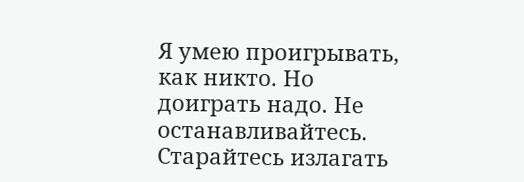Я умею проигрывать, как никто. Но доиграть надо. Не останавливайтесь. Старайтесь излагать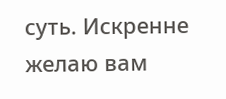суть. Искренне желаю вам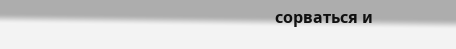сорваться и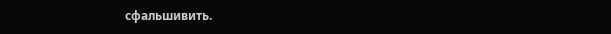сфальшивить.